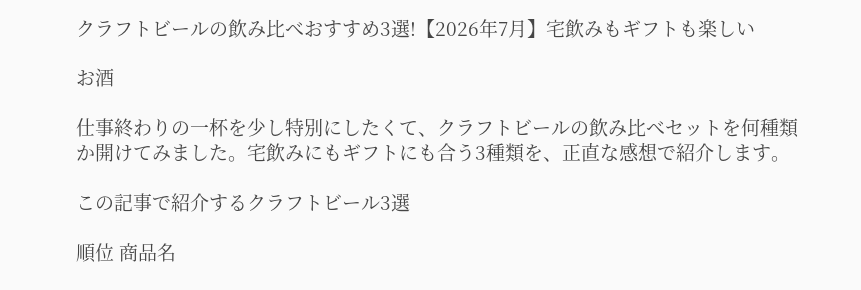クラフトビールの飲み比べおすすめ3選!【2026年7月】宅飲みもギフトも楽しい

お酒

仕事終わりの一杯を少し特別にしたくて、クラフトビールの飲み比べセットを何種類か開けてみました。宅飲みにもギフトにも合う3種類を、正直な感想で紹介します。

この記事で紹介するクラフトビール3選

順位 商品名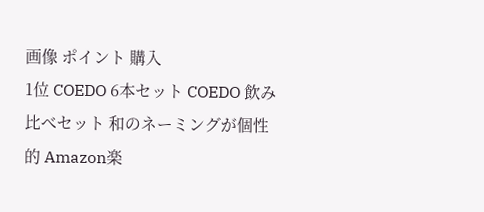画像 ポイント 購入
1位 COEDO 6本セット COEDO 飲み比べセット 和のネーミングが個性的 Amazon楽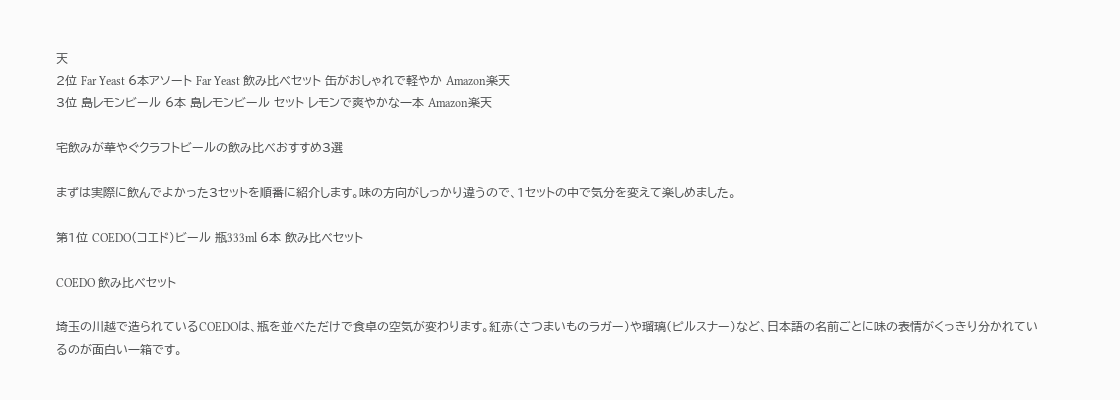天
2位 Far Yeast 6本アソート Far Yeast 飲み比べセット 缶がおしゃれで軽やか Amazon楽天
3位 島レモンビール 6本 島レモンビール セット レモンで爽やかな一本 Amazon楽天

宅飲みが華やぐクラフトビールの飲み比べおすすめ3選

まずは実際に飲んでよかった3セットを順番に紹介します。味の方向がしっかり違うので、1セットの中で気分を変えて楽しめました。

第1位 COEDO(コエド)ビール 瓶333ml 6本 飲み比べセット

COEDO 飲み比べセット

埼玉の川越で造られているCOEDOは、瓶を並べただけで食卓の空気が変わります。紅赤(さつまいものラガー)や瑠璃(ピルスナー)など、日本語の名前ごとに味の表情がくっきり分かれているのが面白い一箱です。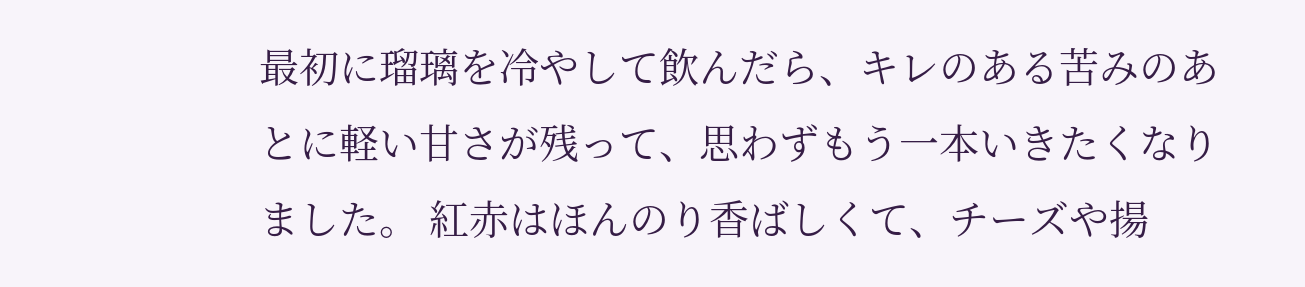最初に瑠璃を冷やして飲んだら、キレのある苦みのあとに軽い甘さが残って、思わずもう一本いきたくなりました。 紅赤はほんのり香ばしくて、チーズや揚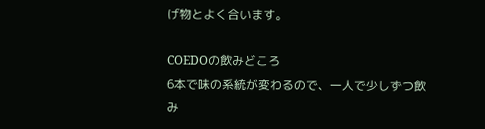げ物とよく合います。

COEDOの飲みどころ
6本で味の系統が変わるので、一人で少しずつ飲み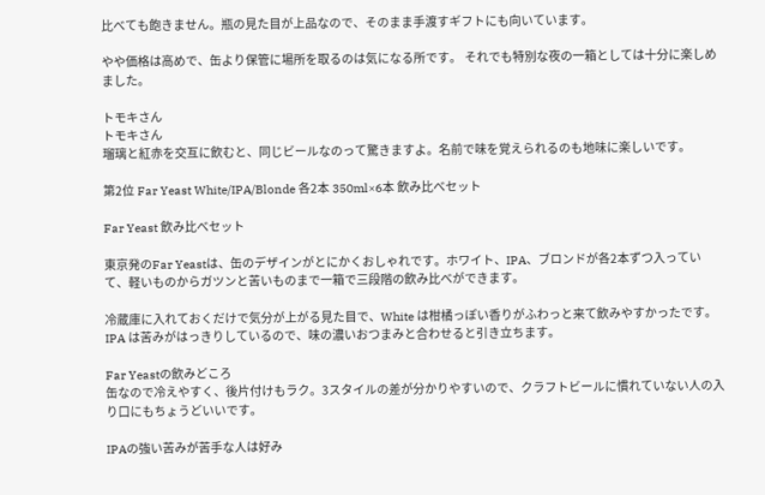比べても飽きません。瓶の見た目が上品なので、そのまま手渡すギフトにも向いています。

やや価格は高めで、缶より保管に場所を取るのは気になる所です。 それでも特別な夜の一箱としては十分に楽しめました。

トモキさん
トモキさん
瑠璃と紅赤を交互に飲むと、同じビールなのって驚きますよ。名前で味を覚えられるのも地味に楽しいです。

第2位 Far Yeast White/IPA/Blonde 各2本 350ml×6本 飲み比べセット

Far Yeast 飲み比べセット

東京発のFar Yeastは、缶のデザインがとにかくおしゃれです。ホワイト、IPA、ブロンドが各2本ずつ入っていて、軽いものからガツンと苦いものまで一箱で三段階の飲み比べができます。

冷蔵庫に入れておくだけで気分が上がる見た目で、White は柑橘っぽい香りがふわっと来て飲みやすかったです。 IPA は苦みがはっきりしているので、味の濃いおつまみと合わせると引き立ちます。

Far Yeastの飲みどころ
缶なので冷えやすく、後片付けもラク。3スタイルの差が分かりやすいので、クラフトビールに慣れていない人の入り口にもちょうどいいです。

IPAの強い苦みが苦手な人は好み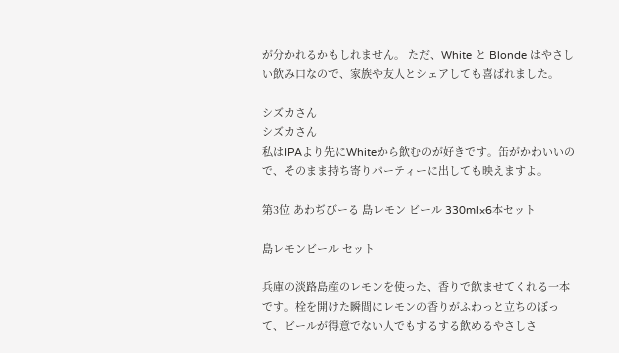が分かれるかもしれません。 ただ、White と Blonde はやさしい飲み口なので、家族や友人とシェアしても喜ばれました。

シズカさん
シズカさん
私はIPAより先にWhiteから飲むのが好きです。缶がかわいいので、そのまま持ち寄りパーティーに出しても映えますよ。

第3位 あわぢびーる 島レモン ビール 330ml×6本セット

島レモンビール セット

兵庫の淡路島産のレモンを使った、香りで飲ませてくれる一本です。栓を開けた瞬間にレモンの香りがふわっと立ちのぼって、ビールが得意でない人でもするする飲めるやさしさ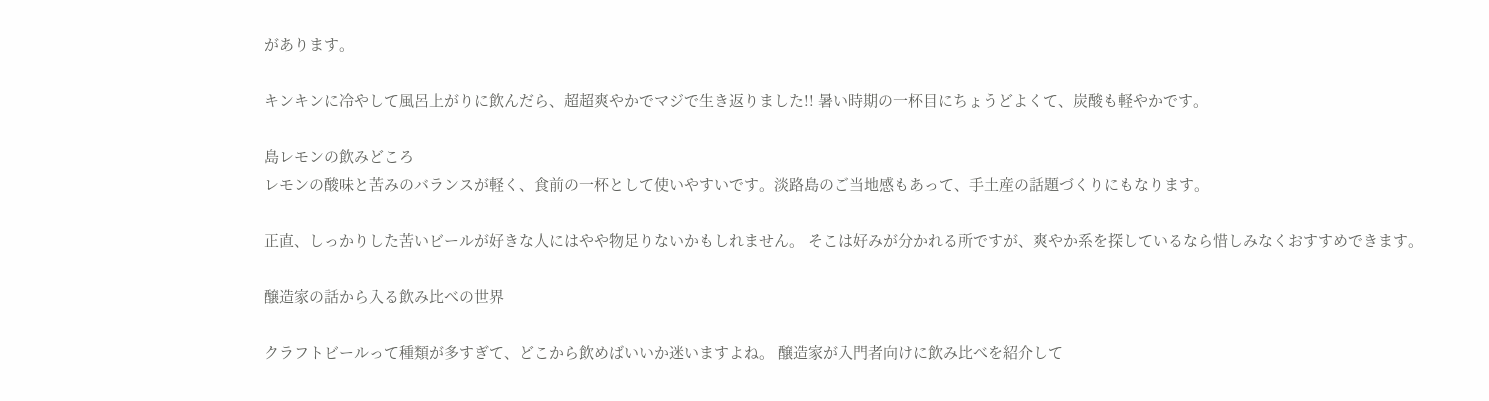があります。

キンキンに冷やして風呂上がりに飲んだら、超超爽やかでマジで生き返りました!! 暑い時期の一杯目にちょうどよくて、炭酸も軽やかです。

島レモンの飲みどころ
レモンの酸味と苦みのバランスが軽く、食前の一杯として使いやすいです。淡路島のご当地感もあって、手土産の話題づくりにもなります。

正直、しっかりした苦いビールが好きな人にはやや物足りないかもしれません。 そこは好みが分かれる所ですが、爽やか系を探しているなら惜しみなくおすすめできます。

醸造家の話から入る飲み比べの世界

クラフトビールって種類が多すぎて、どこから飲めばいいか迷いますよね。 醸造家が入門者向けに飲み比べを紹介して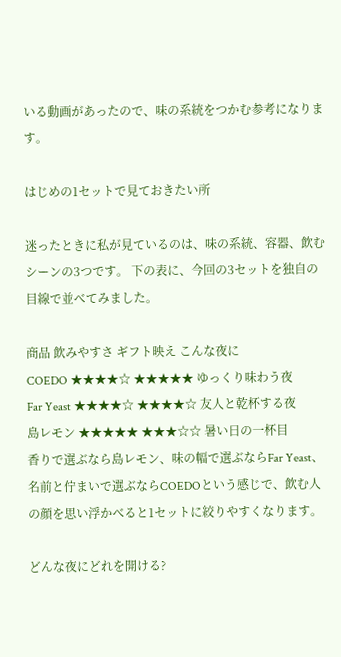いる動画があったので、味の系統をつかむ参考になります。

はじめの1セットで見ておきたい所

迷ったときに私が見ているのは、味の系統、容器、飲むシーンの3つです。 下の表に、今回の3セットを独自の目線で並べてみました。

商品 飲みやすさ ギフト映え こんな夜に
COEDO ★★★★☆ ★★★★★ ゆっくり味わう夜
Far Yeast ★★★★☆ ★★★★☆ 友人と乾杯する夜
島レモン ★★★★★ ★★★☆☆ 暑い日の一杯目
香りで選ぶなら島レモン、味の幅で選ぶならFar Yeast、名前と佇まいで選ぶならCOEDOという感じで、飲む人の顔を思い浮かべると1セットに絞りやすくなります。

どんな夜にどれを開ける?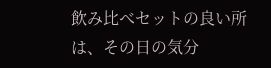飲み比べセットの良い所は、その日の気分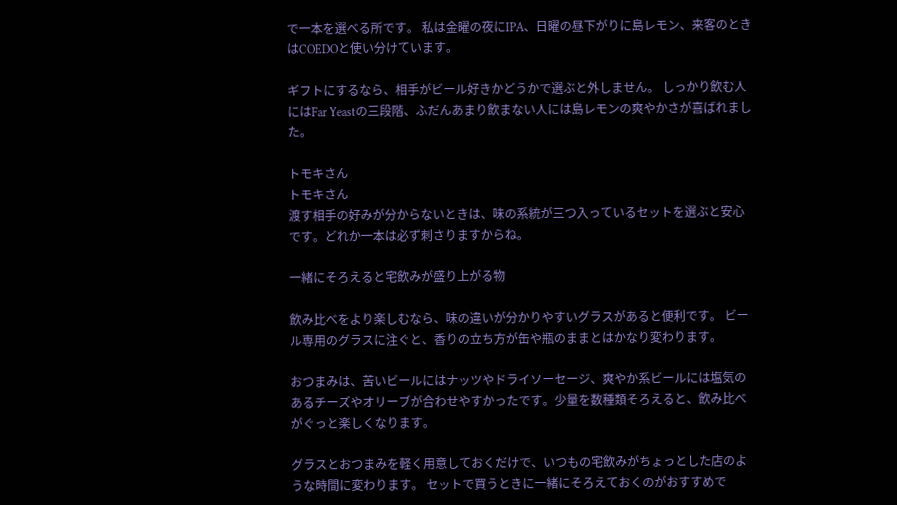で一本を選べる所です。 私は金曜の夜にIPA、日曜の昼下がりに島レモン、来客のときはCOEDOと使い分けています。

ギフトにするなら、相手がビール好きかどうかで選ぶと外しません。 しっかり飲む人にはFar Yeastの三段階、ふだんあまり飲まない人には島レモンの爽やかさが喜ばれました。

トモキさん
トモキさん
渡す相手の好みが分からないときは、味の系統が三つ入っているセットを選ぶと安心です。どれか一本は必ず刺さりますからね。

一緒にそろえると宅飲みが盛り上がる物

飲み比べをより楽しむなら、味の違いが分かりやすいグラスがあると便利です。 ビール専用のグラスに注ぐと、香りの立ち方が缶や瓶のままとはかなり変わります。

おつまみは、苦いビールにはナッツやドライソーセージ、爽やか系ビールには塩気のあるチーズやオリーブが合わせやすかったです。少量を数種類そろえると、飲み比べがぐっと楽しくなります。

グラスとおつまみを軽く用意しておくだけで、いつもの宅飲みがちょっとした店のような時間に変わります。 セットで買うときに一緒にそろえておくのがおすすめで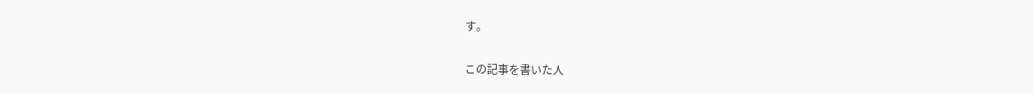す。

この記事を書いた人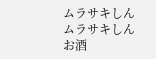ムラサキしんムラサキしん
お酒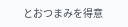とおつまみを得意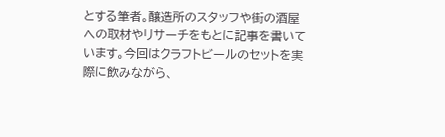とする筆者。醸造所のスタッフや街の酒屋への取材やリサーチをもとに記事を書いています。今回はクラフトビールのセットを実際に飲みながら、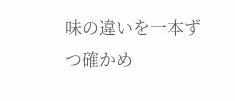味の違いを一本ずつ確かめ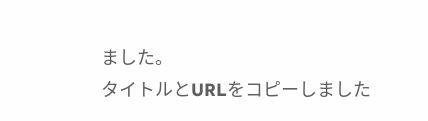ました。
タイトルとURLをコピーしました